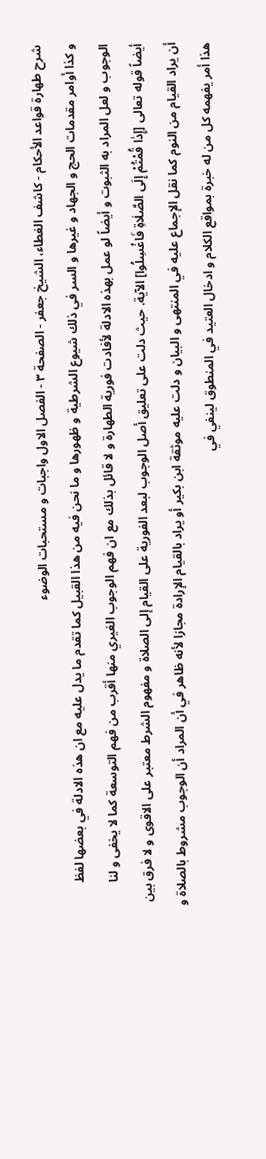شرح طهارة قواعد الأحكام - كاشف الغطاء، الشيخ جعفر - الصفحة ٣ - الفصل الاول واجبات و مستحبات الوضوء
و كذا أوامر مقدمات الحج و الجهاد و غيرها و السر في ذلك شيوع الشرطية و ظهورها و ما نحن فيه من هذا القبيل كما تقدم ما يدل عليه مع ان هذه الادلة في بعضها لفظ الوجوب و لعل المراد به الثبوت و أيضاً لو عمل بهذه الادلة لأفادت فورية الطهارة و لا قائل بذلك مع ان فهم الوجوب الغيري منها أقرب من فهم التوسعة كما لا يخفى و لنا أيضاً قوله تعالى [إِذٰا قُمْتُمْ إِلَى الصَّلٰاةِ فَاغْسِلُوا] الآية. حيث دلت على تعليق أصل الوجوب لبعد الفورية على القيام إلى الصلاة و مفهوم الشرط معتبر على الاقوى و لا فرق بين أن يراد القيام من النوم كما نقل الإجماع عليه في المنتهى و البيان و دلت عليه موثقة ابن بكير أو يراد بالقيام الإرادة مجازا لأنه ظاهر في أن المراد أن الوجوب مشروط بالصلاة و هذا أمر يفهمه كل من له خبرة بمواقع الكلام و ادخال العتيد في المنطوق لينفي في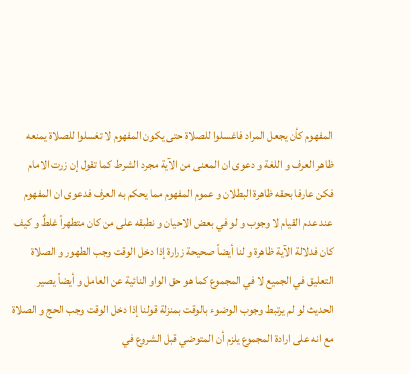المفهوم كأن يجعل المراد فاغسلوا للصلاة حتى يكون المفهوم لا تغسلوا للصلاة يمنعه ظاهر العرف و اللغة و دعوى ان المعنى من الآية مجرد الشرط كما تقول إن زرت الامام فكن عارفا بحقه ظاهرة البطلان و عموم المفهوم مما يحكم به العرف فدعوى ان المفهوم عند عدم القيام لا وجوب و لو في بعض الاحيان و نطبقه على من كان متطهراً غلطٌ و كيف كان فدلالة الآية ظاهرة و لنا أيضاً صحيحة زرارة إذا دخل الوقت وجب الطهور و الصلاة التعليق في الجميع لا في المجموع كما هو حق الواو النائية عن العامل و أيضاً يصير الحديث لو لم يرتبط وجوب الوضوء بالوقت بمنزلة قولنا إذا دخل الوقت وجب الحج و الصلاة مع انه على ارادة المجموع يلزم أن المتوضي قبل الشروع في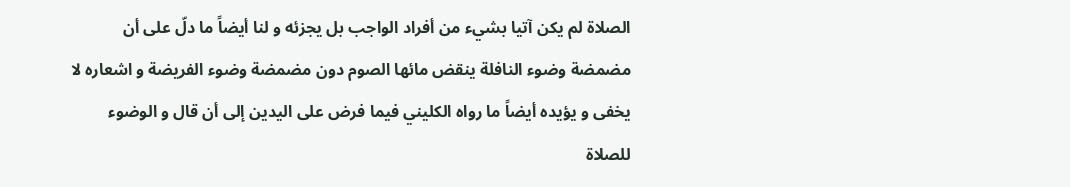الصلاة لم يكن آتيا بشيء من أفراد الواجب بل يجزئه و لنا أيضاً ما دلّ على أن مضمضة وضوء النافلة ينقض مائها الصوم دون مضمضة وضوء الفريضة و اشعاره لا يخفى و يؤيده أيضاً ما رواه الكليني فيما فرض على اليدين إلى أن قال و الوضوء للصلاة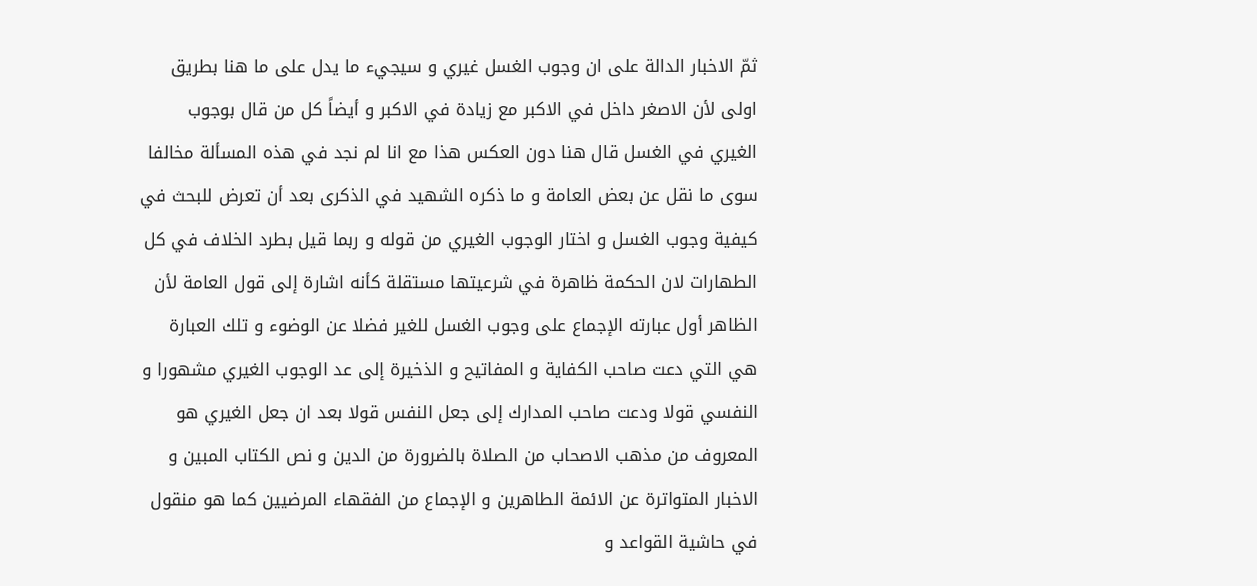ثمّ الاخبار الدالة على ان وجوب الغسل غيري و سيجيء ما يدل على ما هنا بطريق اولى لأن الاصغر داخل في الاكبر مع زيادة في الاكبر و أيضاً كل من قال بوجوب الغيري في الغسل قال هنا دون العكس هذا مع انا لم نجد في هذه المسألة مخالفا سوى ما نقل عن بعض العامة و ما ذكره الشهيد في الذكرى بعد أن تعرض للبحث في كيفية وجوب الغسل و اختار الوجوب الغيري من قوله و ربما قيل بطرد الخلاف في كل الطهارات لان الحكمة ظاهرة في شرعيتها مستقلة كأنه اشارة إلى قول العامة لأن الظاهر أول عبارته الإجماع على وجوب الغسل للغير فضلا عن الوضوء و تلك العبارة هي التي دعت صاحب الكفاية و المفاتيح و الذخيرة إلى عد الوجوب الغيري مشهورا و النفسي قولا ودعت صاحب المدارك إلى جعل النفس قولا بعد ان جعل الغيري هو المعروف من مذهب الاصحاب من الصلاة بالضرورة من الدين و نص الكتاب المبين و الاخبار المتواترة عن الائمة الطاهرين و الإجماع من الفقهاء المرضيين كما هو منقول في حاشية القواعد و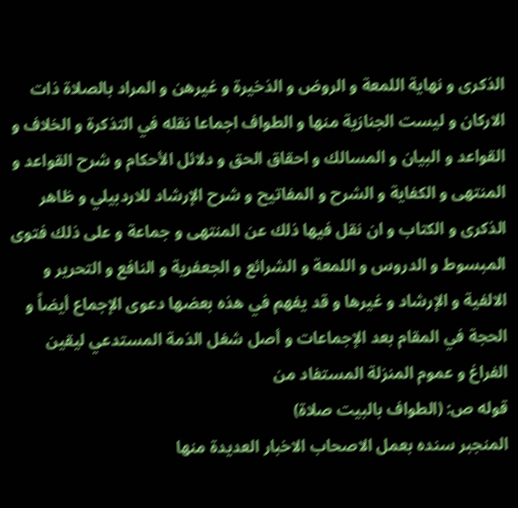الذكرى و نهاية اللمعة و الروض و الذخيرة و غيرهن و المراد بالصلاة ذات الاركان و ليست الجنازية منها و الطواف اجماعا نقله في التذكرة و الخلاف و القواعد و البيان و المسالك و احقاق الحق و دلائل الأحكام و شرح القواعد و المنتهى و الكفاية و الشرح و المفاتيح و شرح الإرشاد للاردبيلي و ظاهر الذكرى و الكتاب و ان نقل فيها ذلك عن المنتهى و جماعة و على ذلك فتوى المبسوط و الدروس و اللمعة و الشرائع و الجعفرية و النافع و التحرير و الالفية و الإرشاد و غيرها و قد يفهم في هذه بعضها دعوى الإجماع أيضاً و الحجة في المقام بعد الإجماعات و أصل شغل الذمة المستدعي ليقين الفراغ و عموم المنزلة المستفاد من
قوله ص: (الطواف بالبيت صلاة)
المنجبر سنده بعمل الاصحاب الاخبار العديدة منها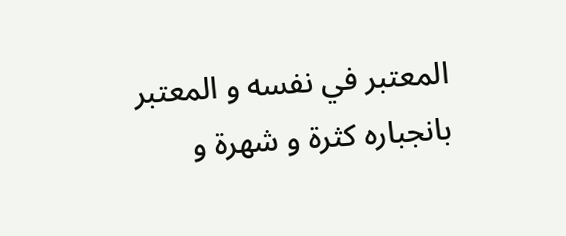المعتبر في نفسه و المعتبر بانجباره كثرة و شهرة و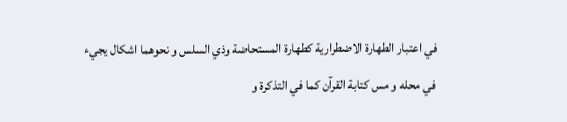في اعتبار الطهارة الاضطرارية كطهارة المستحاضة وذي السلس و نحوهما اشكال يجيء في محله و مس كتابة القرآن كما في التذكرة و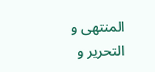المنتهى و التحرير و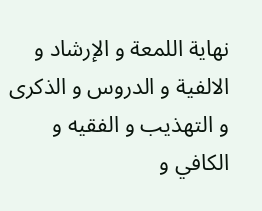نهاية اللمعة و الإرشاد و الالفية و الدروس و الذكرى و التهذيب و الفقيه و الكافي و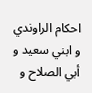احكام الراوندي و ابني سعيد و أبي الصلاح و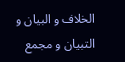الخلاف و البيان و التبيان و مجمع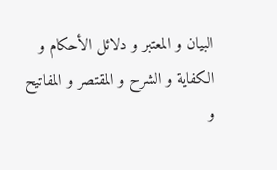البيان و المعتبر و دلائل الأحكام و الكفاية و الشرح و المقتصر و المفاتيح و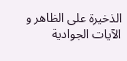الذخيرة على الظاهر و الآيات الجوادية